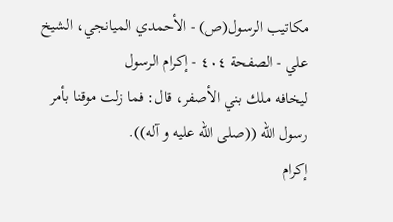مكاتيب الرسول(ص) - الأحمدي الميانجي، الشيخ علي - الصفحة ٤٠٤ - إكرام الرسول
ليخافه ملك بني الأصفر، قال: فما زلت موقنا بأمر رسول الله ((صلى الله عليه و آله)).
إكرام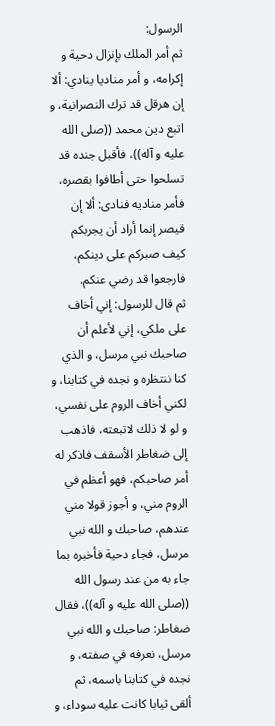الرسول:
ثم أمر الملك بإنزال دحية و إكرامه، و أمر مناديا ينادي: ألا إن هرقل قد ترك النصرانية، و اتبع دين محمد ((صلى الله عليه و آله))، فأقبل جنده قد تسلحوا حتى أطافوا بقصره، فأمر مناديه فنادى: ألا إن قيصر إنما أراد أن يجربكم كيف صبركم على دينكم، فارجعوا قد رضي عنكم.
ثم قال للرسول: إني أخاف على ملكي، إني لأعلم أن صاحبك نبي مرسل، و الذي كنا ننتظره و نجده في كتابنا، و لكني أخاف الروم على نفسي، و لو لا ذلك لاتبعته، فاذهب إلى ضغاطر الأسقف فاذكر له أمر صاحبكم، فهو أعظم في الروم مني، و أجوز قولا مني عندهم، صاحبك و الله نبي مرسل، فجاء دحية فأخبره بما جاء به من عند رسول الله ((صلى الله عليه و آله))، فقال ضغاطر: صاحبك و الله نبي مرسل، نعرفه في صفته، و نجده في كتابنا باسمه، ثم ألقى ثيابا كانت عليه سوداء، و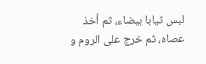لبس ثيابا بيضاء، ثم أخذ عصاه، ثم خرج على الروم و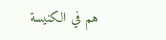هم في الكنيسة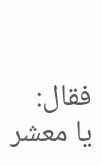فقال:
يا معشر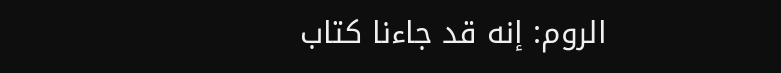الروم: إنه قد جاءنا كتاب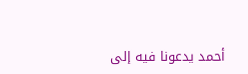أحمد يدعونا فيه إلى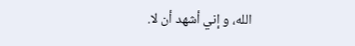الله، و إني أشهد أن لا.